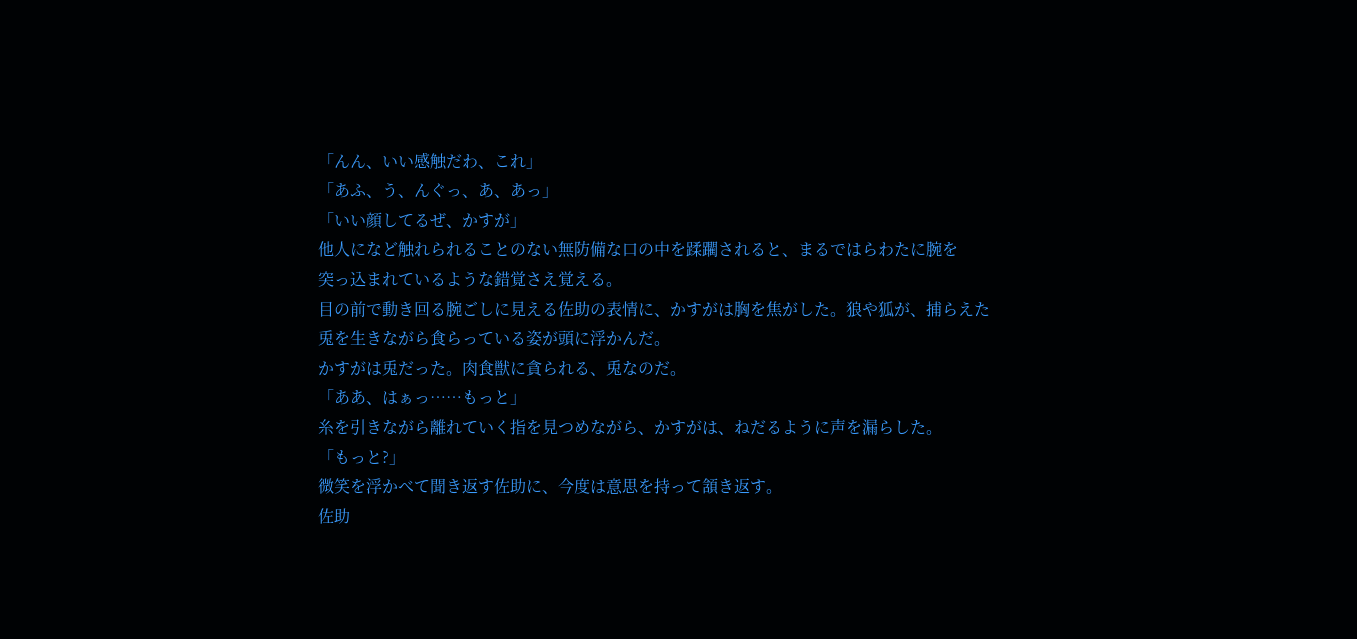「んん、いい感触だわ、これ」
「あふ、う、んぐっ、あ、あっ」
「いい顔してるぜ、かすが」
他人になど触れられることのない無防備な口の中を蹂躙されると、まるではらわたに腕を
突っ込まれているような錯覚さえ覚える。
目の前で動き回る腕ごしに見える佐助の表情に、かすがは胸を焦がした。狼や狐が、捕らえた
兎を生きながら食らっている姿が頭に浮かんだ。
かすがは兎だった。肉食獣に貪られる、兎なのだ。
「ああ、はぁっ……もっと」
糸を引きながら離れていく指を見つめながら、かすがは、ねだるように声を漏らした。
「もっと?」
微笑を浮かべて聞き返す佐助に、今度は意思を持って頷き返す。
佐助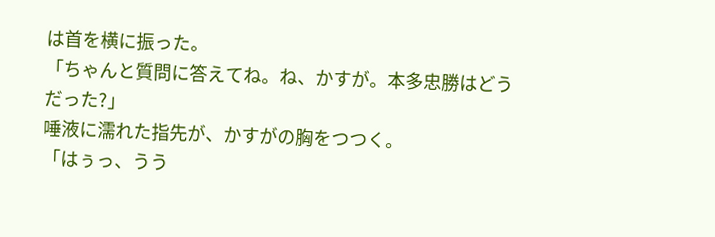は首を横に振った。
「ちゃんと質問に答えてね。ね、かすが。本多忠勝はどうだった?」
唾液に濡れた指先が、かすがの胸をつつく。
「はぅっ、うう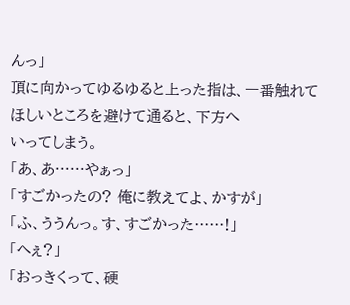んっ」
頂に向かってゆるゆると上った指は、一番触れてほしいところを避けて通ると、下方へ
いってしまう。
「あ、あ……やぁっ」
「すごかったの? 俺に教えてよ、かすが」
「ふ、ううんっ。す、すごかった……!」
「へぇ?」
「おっきくって、硬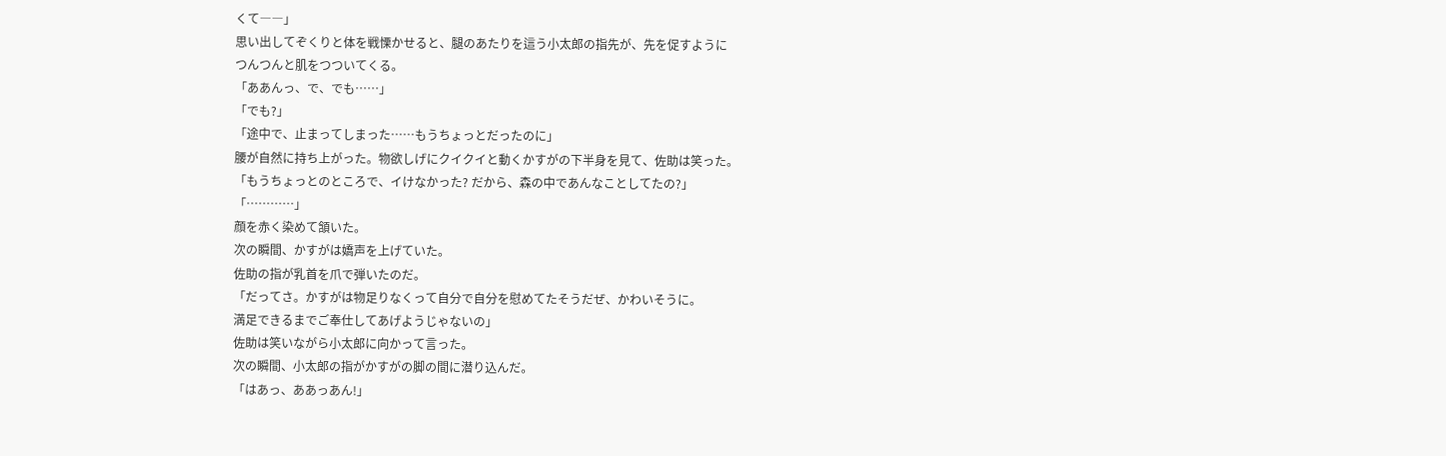くて――」
思い出してぞくりと体を戦慄かせると、腿のあたりを這う小太郎の指先が、先を促すように
つんつんと肌をつついてくる。
「ああんっ、で、でも……」
「でも?」
「途中で、止まってしまった……もうちょっとだったのに」
腰が自然に持ち上がった。物欲しげにクイクイと動くかすがの下半身を見て、佐助は笑った。
「もうちょっとのところで、イけなかった? だから、森の中であんなことしてたの?」
「…………」
顔を赤く染めて頷いた。
次の瞬間、かすがは嬌声を上げていた。
佐助の指が乳首を爪で弾いたのだ。
「だってさ。かすがは物足りなくって自分で自分を慰めてたそうだぜ、かわいそうに。
満足できるまでご奉仕してあげようじゃないの」
佐助は笑いながら小太郎に向かって言った。
次の瞬間、小太郎の指がかすがの脚の間に潜り込んだ。
「はあっ、ああっあん!」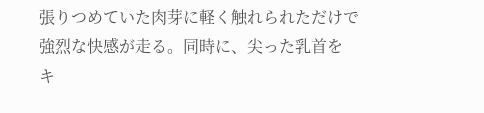張りつめていた肉芽に軽く触れられただけで強烈な快感が走る。同時に、尖った乳首を
キ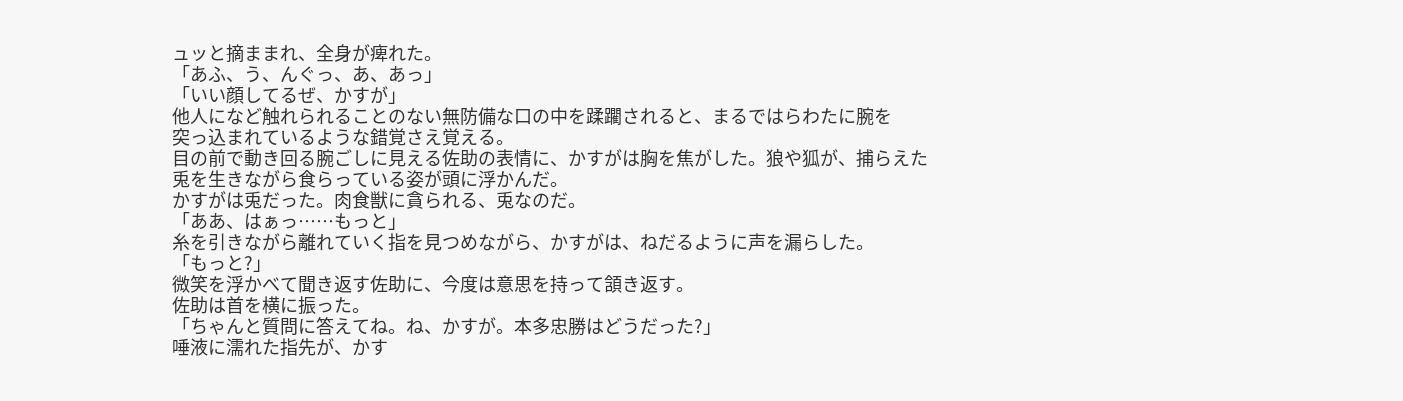ュッと摘ままれ、全身が痺れた。
「あふ、う、んぐっ、あ、あっ」
「いい顔してるぜ、かすが」
他人になど触れられることのない無防備な口の中を蹂躙されると、まるではらわたに腕を
突っ込まれているような錯覚さえ覚える。
目の前で動き回る腕ごしに見える佐助の表情に、かすがは胸を焦がした。狼や狐が、捕らえた
兎を生きながら食らっている姿が頭に浮かんだ。
かすがは兎だった。肉食獣に貪られる、兎なのだ。
「ああ、はぁっ……もっと」
糸を引きながら離れていく指を見つめながら、かすがは、ねだるように声を漏らした。
「もっと?」
微笑を浮かべて聞き返す佐助に、今度は意思を持って頷き返す。
佐助は首を横に振った。
「ちゃんと質問に答えてね。ね、かすが。本多忠勝はどうだった?」
唾液に濡れた指先が、かす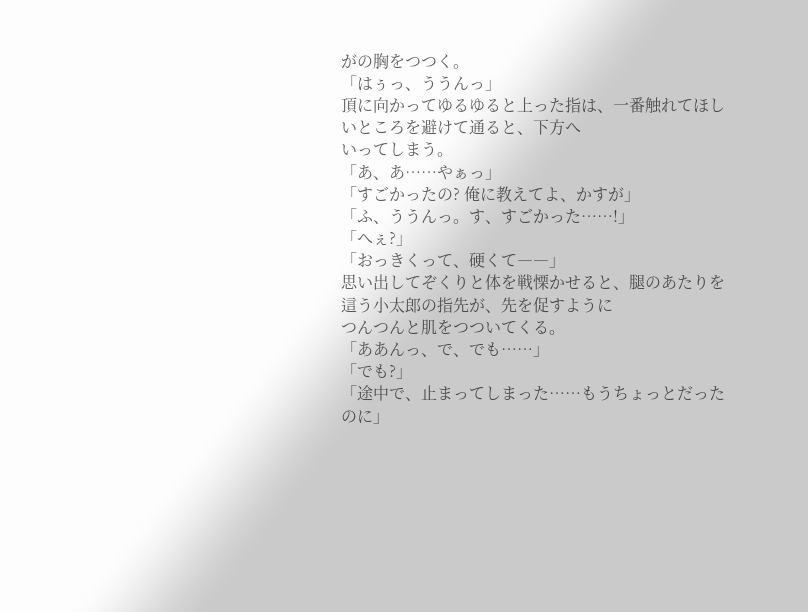がの胸をつつく。
「はぅっ、ううんっ」
頂に向かってゆるゆると上った指は、一番触れてほしいところを避けて通ると、下方へ
いってしまう。
「あ、あ……やぁっ」
「すごかったの? 俺に教えてよ、かすが」
「ふ、ううんっ。す、すごかった……!」
「へぇ?」
「おっきくって、硬くて――」
思い出してぞくりと体を戦慄かせると、腿のあたりを這う小太郎の指先が、先を促すように
つんつんと肌をつついてくる。
「ああんっ、で、でも……」
「でも?」
「途中で、止まってしまった……もうちょっとだったのに」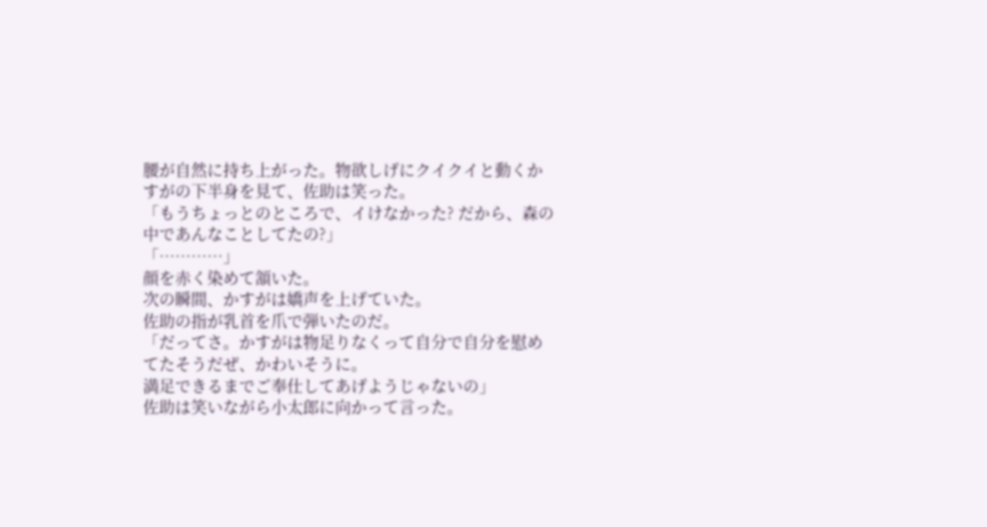腰が自然に持ち上がった。物欲しげにクイクイと動くかすがの下半身を見て、佐助は笑った。
「もうちょっとのところで、イけなかった? だから、森の中であんなことしてたの?」
「…………」
顔を赤く染めて頷いた。
次の瞬間、かすがは嬌声を上げていた。
佐助の指が乳首を爪で弾いたのだ。
「だってさ。かすがは物足りなくって自分で自分を慰めてたそうだぜ、かわいそうに。
満足できるまでご奉仕してあげようじゃないの」
佐助は笑いながら小太郎に向かって言った。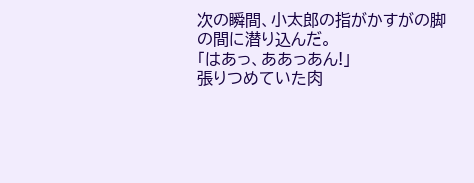次の瞬間、小太郎の指がかすがの脚の間に潜り込んだ。
「はあっ、ああっあん!」
張りつめていた肉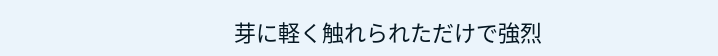芽に軽く触れられただけで強烈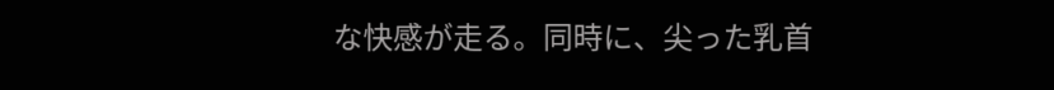な快感が走る。同時に、尖った乳首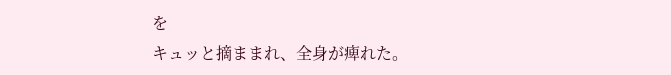を
キュッと摘ままれ、全身が痺れた。